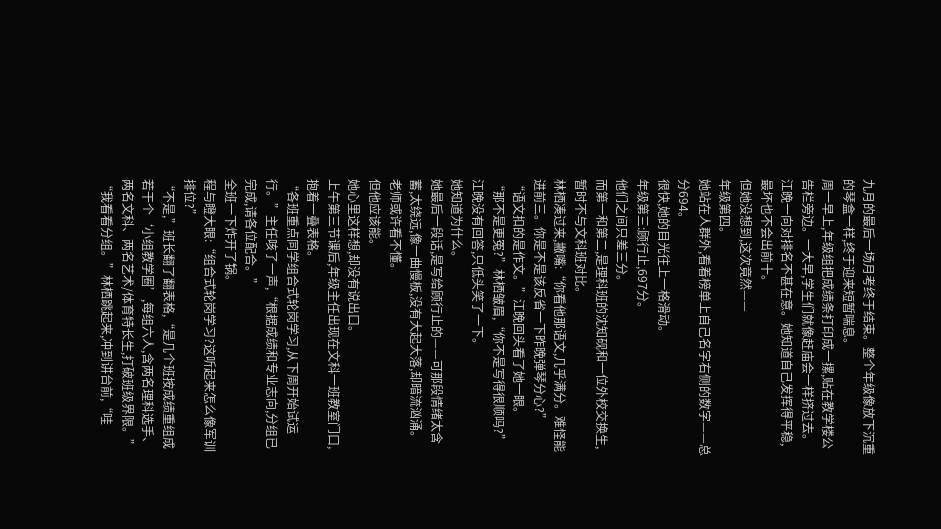九月的最后一场月考终于结束。整个年级像放下沉重的琴盒一样,终于迎来短暂喘息。
周一早上,年级组把成绩条打印成一摞,贴在教学楼公告栏旁边。一大早,学生们就像赶庙会一样挤过去。
江晚一向对排名不甚在意。她知道自己发挥得平稳,最坏也不会出前十。
但她没想到,这次竟然——
年级第四。
她站在人群外,看着榜单上自己名字右侧的数字——总分694。
很快,她的目光往上一格滑动。
年级第三:顾行止,697分。
他们之间只差三分。
而第一和第二,是理科班的沈知砚和一位外校交换生,暂时不与文科班对比。
林栖凑过来,撇嘴:“你看他那语文,几乎满分。难怪能进前三。你是不是该反省一下昨晚弹琴分心?”
“语文扣的是作文。”江晚回头看了她一眼。
“那不是更冤?”林栖皱眉,“你不是写得很顺吗?”
江晚没有回答,只低头笑了一下。
她知道为什么。
她最后一段话,是写给顾行止的——可那段情绪太含蓄,太绕远,像一曲慢板,没有大起大落,却暗流汹涌。
老师或许看不懂。
但他应该能。
她心里这样想,却没有说出口。
上午第三节课后,年级主任出现在文科一班教室门口,抱着一叠表格。
“各班重点同学组合式轮岗学习,从下周开始试运行。”主任咳了一声,“根据成绩和专业志向,分组已完成,请各位配合。”
全班一下炸开了锅。
程与瞪大眼:“组合式轮岗学习?这听起来怎么像军训排位?”
“不是,”班长翻了翻表格,“是几个班按成绩重组成若干个‘小组教学圈’,每组六人,含两名理科选手、两名文科、两名艺术/体育特长生,打破班级界限。”
“我看看分组。”林栖跳起来,冲到讲台前,“哇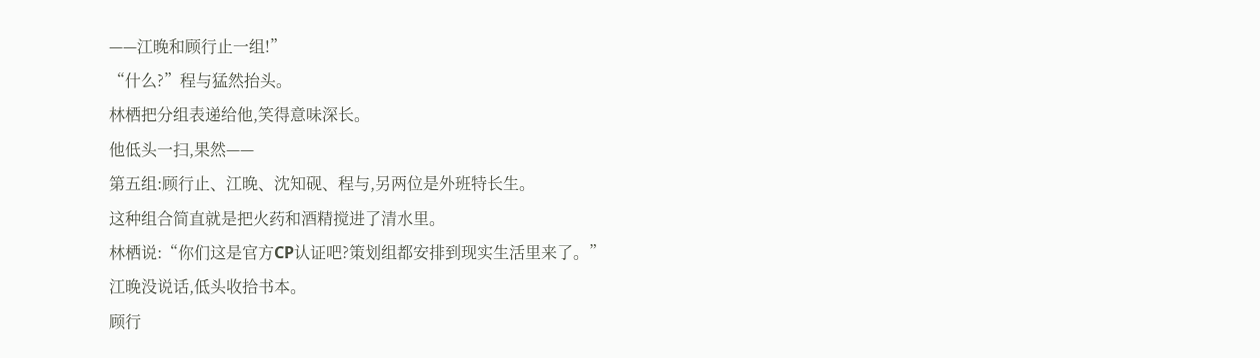——江晚和顾行止一组!”
“什么?”程与猛然抬头。
林栖把分组表递给他,笑得意味深长。
他低头一扫,果然——
第五组:顾行止、江晚、沈知砚、程与,另两位是外班特长生。
这种组合简直就是把火药和酒精搅进了清水里。
林栖说:“你们这是官方CP认证吧?策划组都安排到现实生活里来了。”
江晚没说话,低头收拾书本。
顾行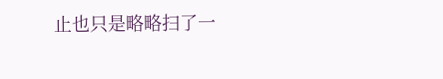止也只是略略扫了一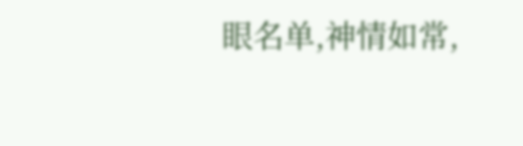眼名单,神情如常,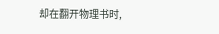却在翻开物理书时,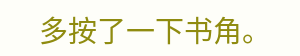多按了一下书角。